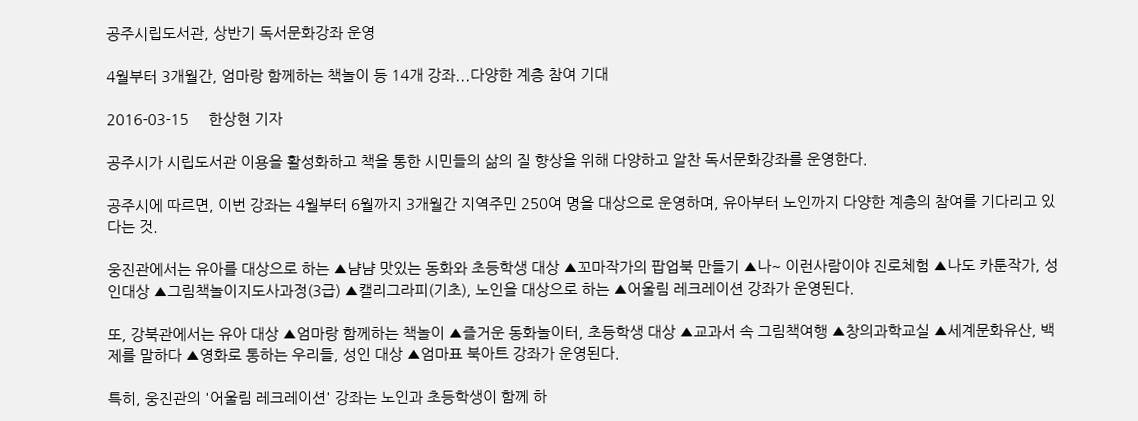공주시립도서관, 상반기 독서문화강좌 운영

4월부터 3개월간, 엄마랑 함께하는 책놀이 등 14개 강좌...다양한 계층 참여 기대

2016-03-15     한상현 기자

공주시가 시립도서관 이용을 활성화하고 책을 통한 시민들의 삶의 질 향상을 위해 다양하고 알찬 독서문화강좌를 운영한다.

공주시에 따르면, 이번 강좌는 4월부터 6월까지 3개월간 지역주민 250여 명을 대상으로 운영하며, 유아부터 노인까지 다양한 계층의 참여를 기다리고 있다는 것.

웅진관에서는 유아를 대상으로 하는 ▲냠냠 맛있는 동화와 초등학생 대상 ▲꼬마작가의 팝업북 만들기 ▲나~ 이런사람이야 진로체험 ▲나도 카툰작가, 성인대상 ▲그림책놀이지도사과정(3급) ▲캘리그라피(기초), 노인을 대상으로 하는 ▲어울림 레크레이션 강좌가 운영된다.

또, 강북관에서는 유아 대상 ▲엄마랑 함께하는 책놀이 ▲즐거운 동화놀이터, 초등학생 대상 ▲교과서 속 그림책여행 ▲창의과학교실 ▲세계문화유산, 백제를 말하다 ▲영화로 통하는 우리들, 성인 대상 ▲엄마표 북아트 강좌가 운영된다.

특히, 웅진관의 '어울림 레크레이션' 강좌는 노인과 초등학생이 함께 하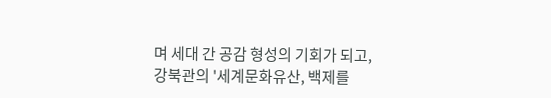며 세대 간 공감 형성의 기회가 되고, 강북관의 '세계문화유산, 백제를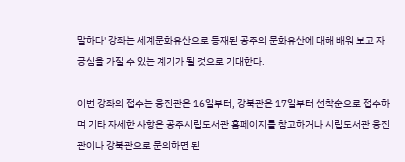말하다' 강좌는 세계문화유산으로 등재된 공주의 문화유산에 대해 배워 보고 자긍심을 가질 수 있는 계기가 될 것으로 기대한다.

이번 강좌의 접수는 웅진관은 16일부터, 강북관은 17일부터 선착순으로 접수하며 기타 자세한 사항은 공주시립도서관 홈페이지를 참고하거나 시립도서관 웅진관이나 강북관으로 문의하면 된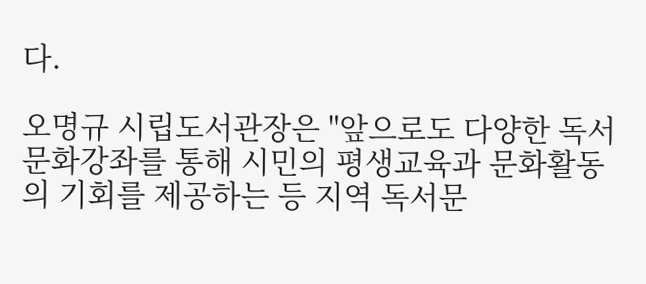다.

오명규 시립도서관장은 "앞으로도 다양한 독서문화강좌를 통해 시민의 평생교육과 문화활동의 기회를 제공하는 등 지역 독서문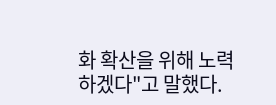화 확산을 위해 노력하겠다"고 말했다.